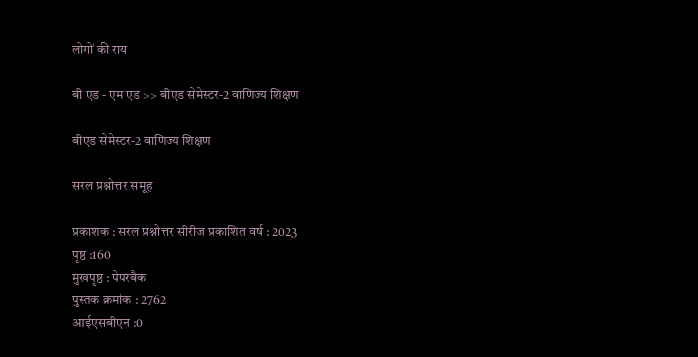लोगों की राय

बी एड - एम एड >> बीएड सेमेस्टर-2 वाणिज्य शिक्षण

बीएड सेमेस्टर-2 वाणिज्य शिक्षण

सरल प्रश्नोत्तर समूह

प्रकाशक : सरल प्रश्नोत्तर सीरीज प्रकाशित वर्ष : 2023
पृष्ठ :160
मुखपृष्ठ : पेपरबैक
पुस्तक क्रमांक : 2762
आईएसबीएन :0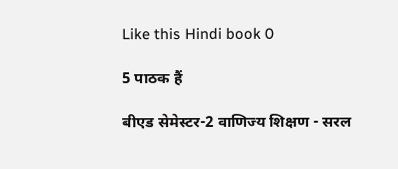Like this Hindi book 0

5 पाठक हैं

बीएड सेमेस्टर-2 वाणिज्य शिक्षण - सरल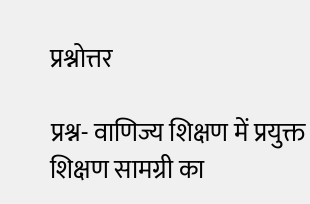प्रश्नोत्तर

प्रश्न- वाणिज्य शिक्षण में प्रयुक्त शिक्षण सामग्री का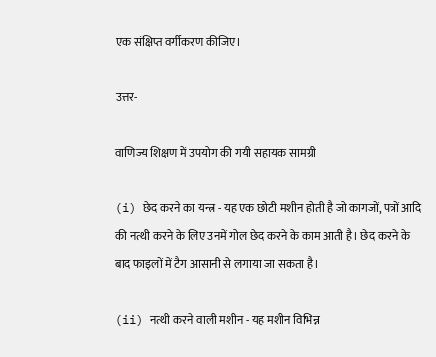एक संक्षिप्त वर्गीकरण कीजिए।

उत्तर-

वाणिज्य शिक्षण में उपयोग की गयी सहायक सामग्री

(i) छेद करने का यन्त्र - यह एक छोटी मशीन होती है जो कागजों, पत्रों आदि की नत्थी करने के लिए उनमें गोल छेद करने के काम आती है। छेद करने के बाद फाइलों में टैग आसानी से लगाया जा सकता है।

(ii) नत्थी करने वाली मशीन - यह मशीन विभिन्न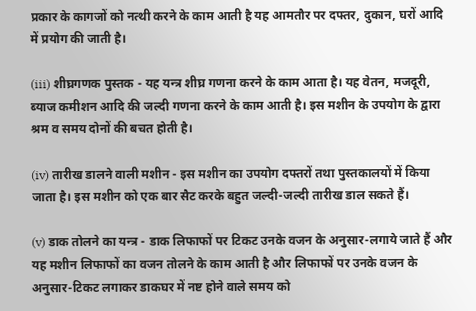प्रकार के कागजों को नत्थी करने के काम आती है यह आमतौर पर दफ्तर, दुकान, घरों आदि में प्रयोग की जाती है।

(iii) शीघ्रगणक पुस्तक - यह यन्त्र शीघ्र गणना करने के काम आता है। यह वेतन, मजदूरी, ब्याज कमीशन आदि की जल्दी गणना करने के काम आती है। इस मशीन के उपयोग के द्वारा श्रम व समय दोनों की बचत होती है।

(iv) तारीख डालने वाली मशीन - इस मशीन का उपयोग दफ्तरों तथा पुस्तकालयों में किया जाता है। इस मशीन को एक बार सैट करके बहुत जल्दी-जल्दी तारीख डाल सकते हैं।

(v) डाक तोलने का यन्त्र - डाक लिफाफों पर टिकट उनके वजन के अनुसार-लगाये जाते हैं और यह मशीन लिफाफों का वजन तोलने के काम आती है और लिफाफों पर उनके वजन के अनुसार-टिकट लगाकर डाकघर में नष्ट होने वाले समय को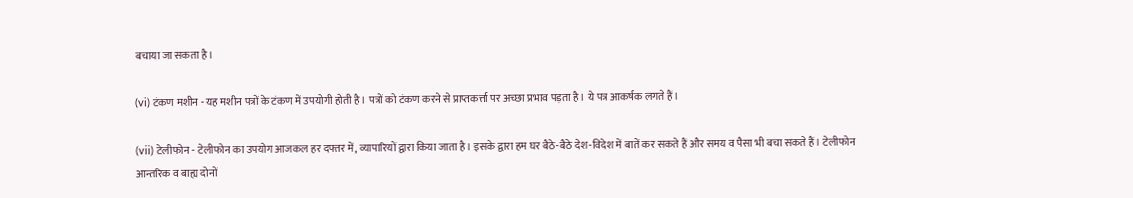बचाया जा सकता है।

(vi) टंकण मशीन - यह मशीन पत्रों के टंकण में उपयोगी होती है। पत्रों को टंकण करने से प्राप्तकर्त्ता पर अच्छा प्रभाव पड़ता है। ये पत्र आकर्षक लगते हैं।

(vii) टेलीफोन - टेलीफोन का उपयोग आजकल हर दफ्तर में, व्यापारियों द्वारा किया जाता है। इसके द्वारा हम घर बैठे-बैठे देश-विदेश में बातें कर सकते हैं और समय व पैसा भी बचा सकते हैं। टेलीफोन आन्तरिक व बाह्य दोनों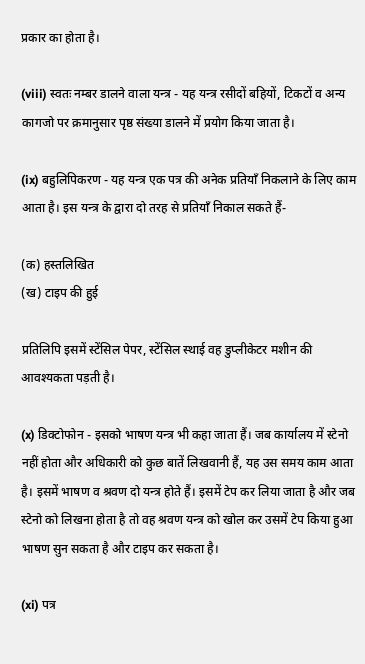प्रकार का होता है।

(viii) स्वतः नम्बर डालने वाला यन्त्र - यह यन्त्र रसीदों बहियों, टिकटों व अन्य कागजो पर क्रमानुसार पृष्ठ संख्या डालने में प्रयोग किया जाता है।

(ix) बहुलिपिकरण - यह यन्त्र एक पत्र की अनेक प्रतियाँ निकलाने के लिए काम आता है। इस यन्त्र के द्वारा दो तरह से प्रतियाँ निकाल सकते हैं-

(क) हस्तलिखित
(ख) टाइप की हुई

प्रतिलिपि इसमें स्टेंसिल पेपर, स्टेंसिल स्थाई वह डुप्लीकेटर मशीन की आवश्यकता पड़ती है।

(x) डिक्टोफोन - इसको भाषण यन्त्र भी कहा जाता हैं। जब कार्यालय में स्टेनो नहीं होता और अधिकारी को कुछ बातें लिखवानी हैं, यह उस समय काम आता है। इसमें भाषण व श्रवण दो यन्त्र होते हैं। इसमें टेप कर लिया जाता है और जब स्टेनो को लिखना होता है तो वह श्रवण यन्त्र को खोल कर उसमें टेप किया हुआ भाषण सुन सकता है और टाइप कर सकता है।

(xi) पत्र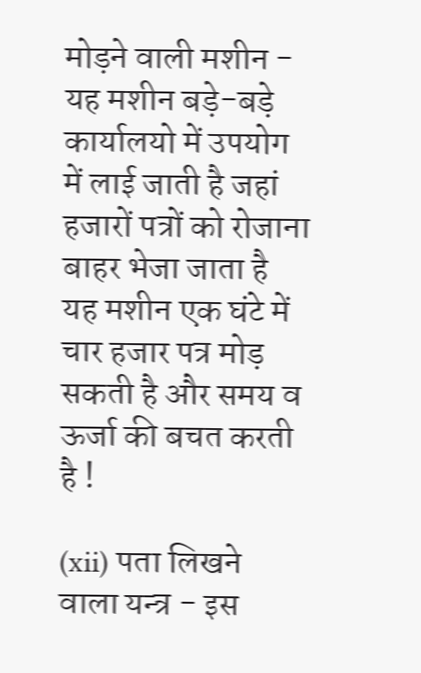मोड़ने वाली मशीन - यह मशीन बड़े-बड़े कार्यालयो में उपयोग में लाई जाती है जहां हजारों पत्रों को रोजाना बाहर भेजा जाता है यह मशीन एक घंटे में चार हजार पत्र मोड़ सकती है और समय व ऊर्जा की बचत करती है !

(xii) पता लिखने वाला यन्त्र - इस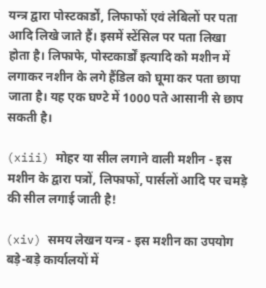यन्त्र द्वारा पोस्टकार्डों, लिफाफों एवं लेबिलों पर पता आदि लिखे जाते हैं। इसमें स्टेंसिल पर पता लिखा होता है। लिफाफे, पोस्टकार्डों इत्यादि को मशीन में लगाकर नशीन के लगे हैंडिल को घूमा कर पता छापा जाता है। यह एक घण्टे में 1000 पते आसानी से छाप सकती है।

(xiii) मोहर या सील लगाने वाली मशीन - इस मशीन के द्वारा पत्रों, लिफाफों, पार्सलों आदि पर चमड़े की सील लगाई जाती है!

(xiv) समय लेखन यन्त्र - इस मशीन का उपयोग बड़े-बड़े कार्यालयों में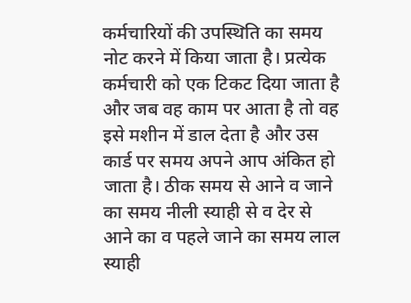कर्मचारियों की उपस्थिति का समय नोट करने में किया जाता है। प्रत्येक कर्मचारी को एक टिकट दिया जाता है और जब वह काम पर आता है तो वह इसे मशीन में डाल देता है और उस कार्ड पर समय अपने आप अंकित हो जाता है। ठीक समय से आने व जाने का समय नीली स्याही से व देर से आने का व पहले जाने का समय लाल स्याही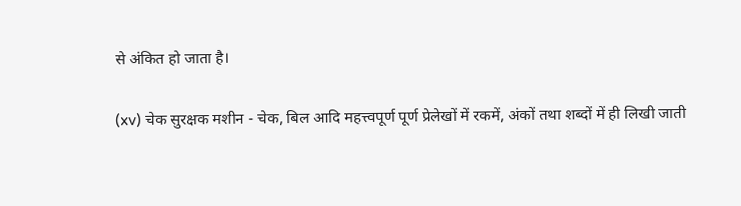से अंकित हो जाता है।

(xv) चेक सुरक्षक मशीन - चेक, बिल आदि महत्त्वपूर्ण पूर्ण प्रेलेखों में रकमें, अंकों तथा शब्दों में ही लिखी जाती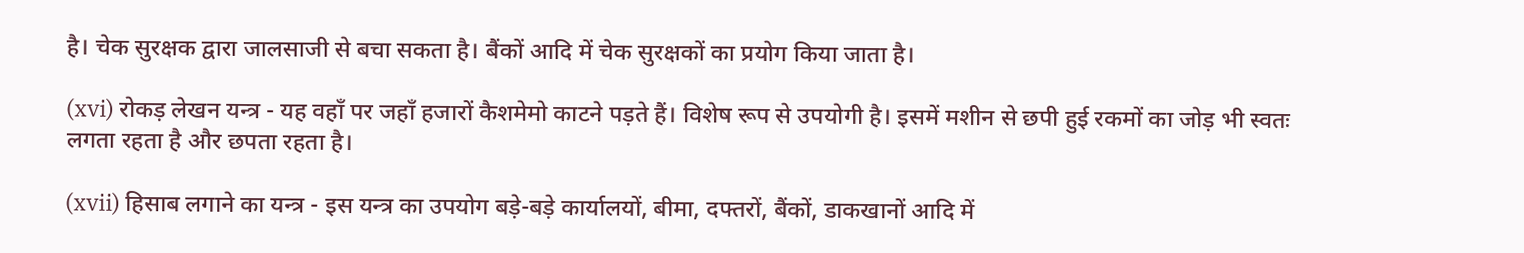है। चेक सुरक्षक द्वारा जालसाजी से बचा सकता है। बैंकों आदि में चेक सुरक्षकों का प्रयोग किया जाता है।

(xvi) रोकड़ लेखन यन्त्र - यह वहाँ पर जहाँ हजारों कैशमेमो काटने पड़ते हैं। विशेष रूप से उपयोगी है। इसमें मशीन से छपी हुई रकमों का जोड़ भी स्वतः लगता रहता है और छपता रहता है।

(xvii) हिसाब लगाने का यन्त्र - इस यन्त्र का उपयोग बड़े-बड़े कार्यालयों, बीमा, दफ्तरों, बैंकों, डाकखानों आदि में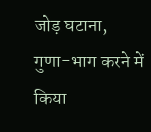जोड़ घटाना, गुणा-भाग करने में किया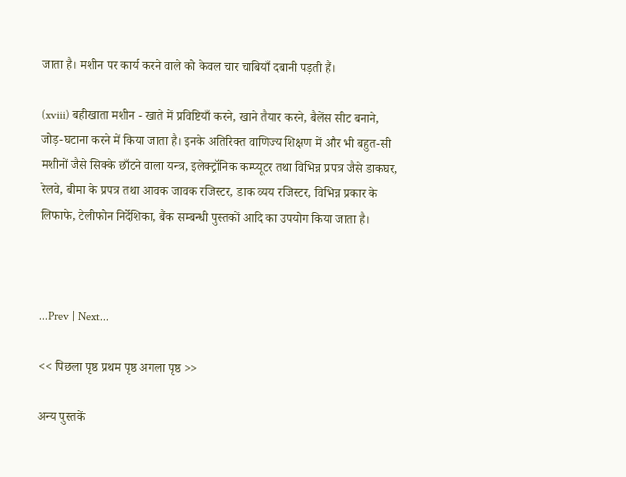जाता है। मशीन पर कार्य करने वाले को केवल चार चाबियाँ दबानी पड़ती हैं।

(xviii) बहीखाता मशीन - खाते में प्रविष्टियाँ करने, खाने तैयार करने, बैलेंस सीट बनाने, जोड़-घटाना करने में किया जाता है। इनके अतिरिक्त वाणिज्य शिक्षण में और भी बहुत-सी मशीनों जैसे सिक्के छाँटने वाला यन्त्र, इलेक्ट्रॉनिक कम्प्यूटर तथा विभिन्न प्रपत्र जैसे डाकघर, रेलवे, बीमा के प्रपत्र तथा आवक जावक रजिस्टर, डाक व्यय रजिस्टर, विभिन्न प्रकार के लिफाफे, टेलीफोन निर्देशिका, बैंक सम्बन्धी पुस्तकों आदि का उपयोग किया जाता है।



...Prev | Next...

<< पिछला पृष्ठ प्रथम पृष्ठ अगला पृष्ठ >>

अन्य पुस्तकें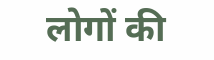लोगों की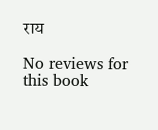राय

No reviews for this book